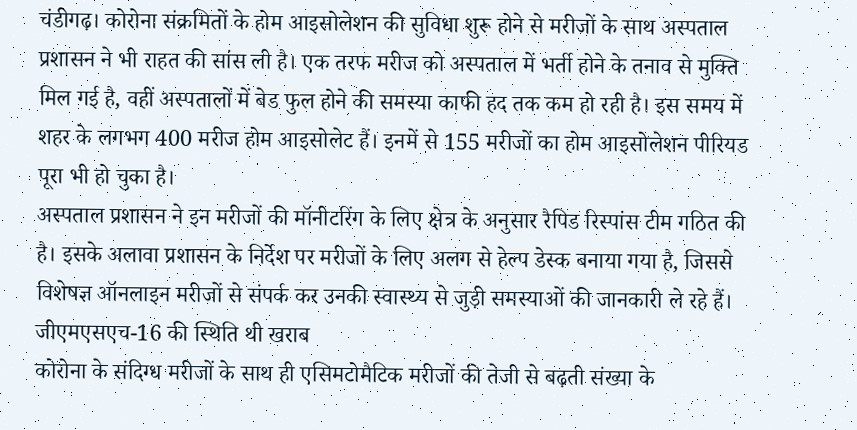चंडीगढ़। कोरोना संक्रमितों के होम आइसोलेशन की सुविधा शुरू होने से मरीजों के साथ अस्पताल प्रशासन ने भी राहत की सांस ली है। एक तरफ मरीज को अस्पताल में भर्ती होने के तनाव से मुक्ति मिल गई है, वहीं अस्पतालों में बेड फुल होने की समस्या काफी हद तक कम हो रही है। इस समय में शहर के लगभग 400 मरीज होम आइसोलेट हैं। इनमें से 155 मरीजों का होम आइसोलेशन पीरियड पूरा भी हो चुका है।
अस्पताल प्रशासन ने इन मरीजों की मॉनीटरिंग के लिए क्षेत्र के अनुसार रैपिड रिस्पांस टीम गठित की है। इसके अलावा प्रशासन के निर्देश पर मरीजों के लिए अलग से हेल्प डेस्क बनाया गया है, जिससे विशेषज्ञ ऑनलाइन मरीजों से संपर्क कर उनकी स्वास्थ्य से जुड़ी समस्याओं की जानकारी ले रहे हैं।
जीएमएसएच-16 की स्थिति थी खराब
कोरोना के संदिग्ध मरीजों के साथ ही एसिमटोमैटिक मरीजों की तेजी से बढ़ती संख्या के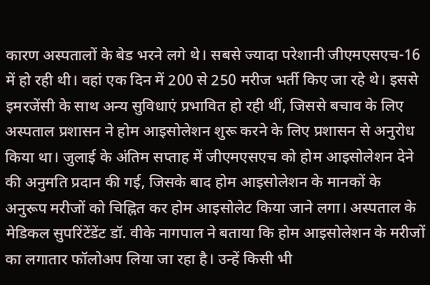कारण अस्पतालों के बेड भरने लगे थे। सबसे ज्यादा परेशानी जीएमएसएच-16 में हो रही थी। वहां एक दिन में 200 से 250 मरीज भर्ती किए जा रहे थे। इससे इमरजेंसी के साथ अन्य सुविधाएं प्रभावित हो रही थीं, जिससे बचाव के लिए अस्पताल प्रशासन ने होम आइसोलेशन शुरू करने के लिए प्रशासन से अनुरोध किया था। जुलाई के अंतिम सप्ताह में जीएमएसएच को होम आइसोलेशन देने की अनुमति प्रदान की गई, जिसके बाद होम आइसोलेशन के मानकों के अनुरूप मरीजों को चिह्नित कर होम आइसोलेट किया जाने लगा। अस्पताल के मेडिकल सुपरिंटेंडेंट डॉ. वीके नागपाल ने बताया कि होम आइसोलेशन के मरीजों का लगातार फॉलोअप लिया जा रहा है। उन्हें किसी भी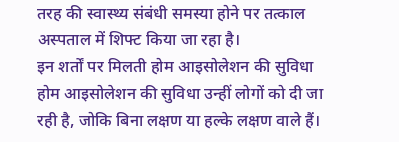तरह की स्वास्थ्य संबंधी समस्या होने पर तत्काल अस्पताल में शिफ्ट किया जा रहा है।
इन शर्तों पर मिलती होम आइसोलेशन की सुविधा
होम आइसोलेशन की सुविधा उन्हीं लोगों को दी जा रही है, जोकि बिना लक्षण या हल्के लक्षण वाले हैं।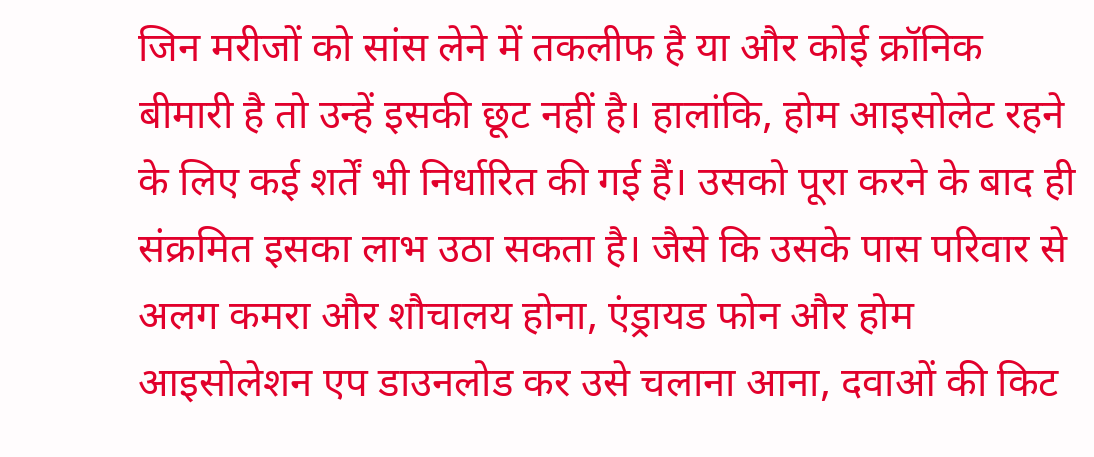जिन मरीजों को सांस लेने में तकलीफ है या और कोई क्रॉनिक बीमारी है तो उन्हें इसकी छूट नहीं है। हालांकि, होम आइसोलेट रहने के लिए कई शर्तें भी निर्धारित की गई हैं। उसको पूरा करने के बाद ही संक्रमित इसका लाभ उठा सकता है। जैसे कि उसके पास परिवार से अलग कमरा और शौचालय होना, एंड्रायड फोन और होम आइसोलेशन एप डाउनलोड कर उसे चलाना आना, दवाओं की किट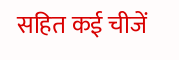सहित कई चीजें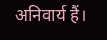अनिवार्य हैं।